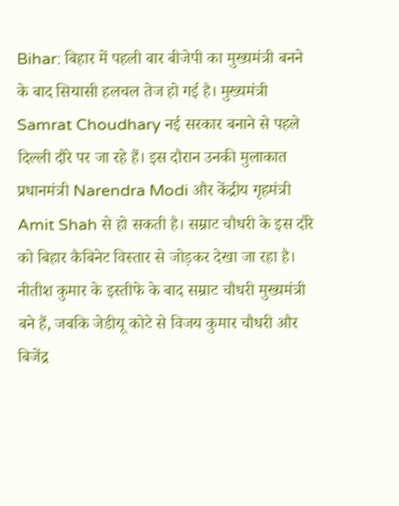Bihar: बिहार में पहली बार बीजेपी का मुख्यमंत्री बनने के बाद सियासी हलचल तेज हो गई है। मुख्यमंत्री Samrat Choudhary नई सरकार बनाने से पहले दिल्ली दौरे पर जा रहे हैं। इस दौरान उनकी मुलाकात प्रधानमंत्री Narendra Modi और केंद्रीय गृहमंत्री Amit Shah से हो सकती है। सम्राट चौधरी के इस दौरे को बिहार कैबिनेट विस्तार से जोड़कर देखा जा रहा है। नीतीश कुमार के इस्तीफे के बाद सम्राट चौधरी मुख्यमंत्री बने हैं, जबकि जेडीयू कोटे से विजय कुमार चौधरी और बिजेंद्र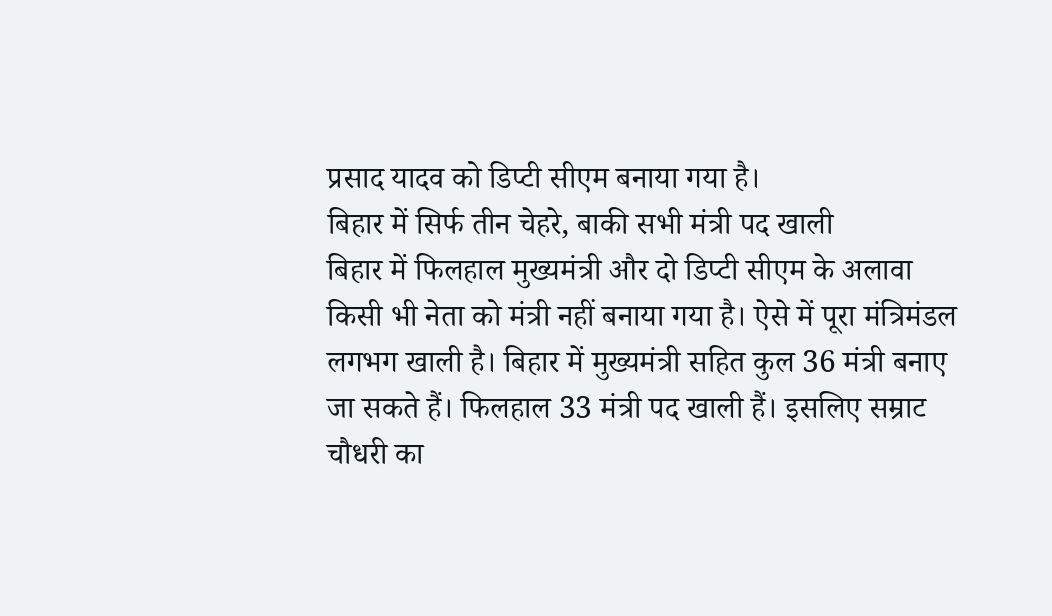प्रसाद यादव को डिप्टी सीएम बनाया गया है।
बिहार में सिर्फ तीन चेहरे, बाकी सभी मंत्री पद खाली
बिहार में फिलहाल मुख्यमंत्री और दो डिप्टी सीएम के अलावा किसी भी नेता को मंत्री नहीं बनाया गया है। ऐसे में पूरा मंत्रिमंडल लगभग खाली है। बिहार में मुख्यमंत्री सहित कुल 36 मंत्री बनाए जा सकते हैं। फिलहाल 33 मंत्री पद खाली हैं। इसलिए सम्राट चौधरी का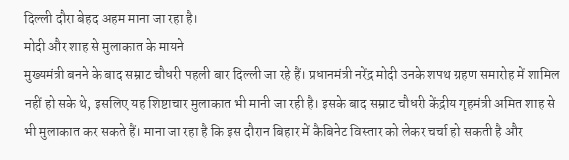दिल्ली दौरा बेहद अहम माना जा रहा है।
मोदी और शाह से मुलाकात के मायने
मुख्यमंत्री बनने के बाद सम्राट चौधरी पहली बार दिल्ली जा रहे हैं। प्रधानमंत्री नरेंद्र मोदी उनके शपथ ग्रहण समारोह में शामिल नहीं हो सके थे, इसलिए यह शिष्टाचार मुलाकात भी मानी जा रही है। इसके बाद सम्राट चौधरी केंद्रीय गृहमंत्री अमित शाह से भी मुलाकात कर सकते हैं। माना जा रहा है कि इस दौरान बिहार में कैबिनेट विस्तार को लेकर चर्चा हो सकती है और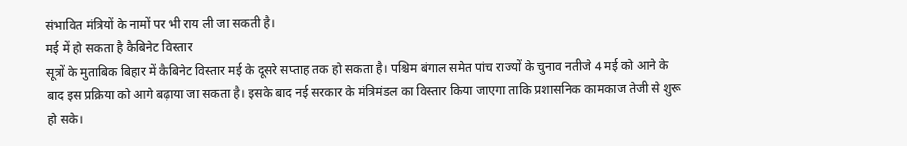संभावित मंत्रियों के नामों पर भी राय ली जा सकती है।
मई में हो सकता है कैबिनेट विस्तार
सूत्रों के मुताबिक बिहार में कैबिनेट विस्तार मई के दूसरे सप्ताह तक हो सकता है। पश्चिम बंगाल समेत पांच राज्यों के चुनाव नतीजे 4 मई को आने के बाद इस प्रक्रिया को आगे बढ़ाया जा सकता है। इसके बाद नई सरकार के मंत्रिमंडल का विस्तार किया जाएगा ताकि प्रशासनिक कामकाज तेजी से शुरू हो सके।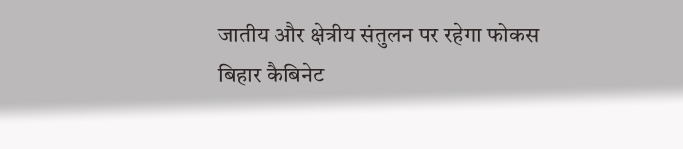जातीय और क्षेत्रीय संतुलन पर रहेगा फोकस
बिहार कैबिनेट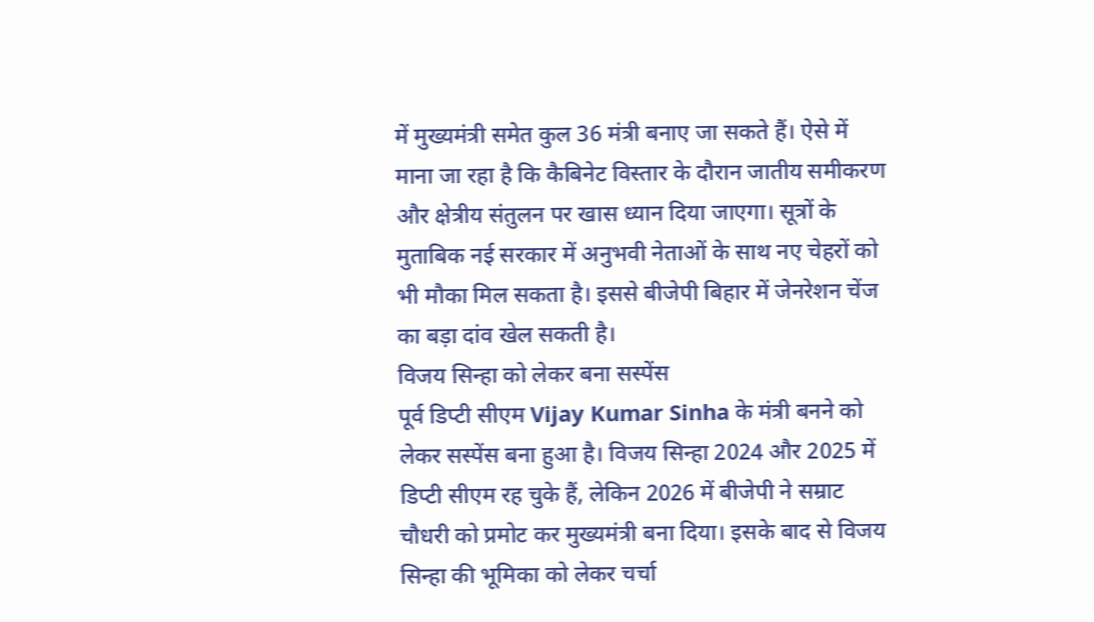में मुख्यमंत्री समेत कुल 36 मंत्री बनाए जा सकते हैं। ऐसे में माना जा रहा है कि कैबिनेट विस्तार के दौरान जातीय समीकरण और क्षेत्रीय संतुलन पर खास ध्यान दिया जाएगा। सूत्रों के मुताबिक नई सरकार में अनुभवी नेताओं के साथ नए चेहरों को भी मौका मिल सकता है। इससे बीजेपी बिहार में जेनरेशन चेंज का बड़ा दांव खेल सकती है।
विजय सिन्हा को लेकर बना सस्पेंस
पूर्व डिप्टी सीएम Vijay Kumar Sinha के मंत्री बनने को लेकर सस्पेंस बना हुआ है। विजय सिन्हा 2024 और 2025 में डिप्टी सीएम रह चुके हैं, लेकिन 2026 में बीजेपी ने सम्राट चौधरी को प्रमोट कर मुख्यमंत्री बना दिया। इसके बाद से विजय सिन्हा की भूमिका को लेकर चर्चा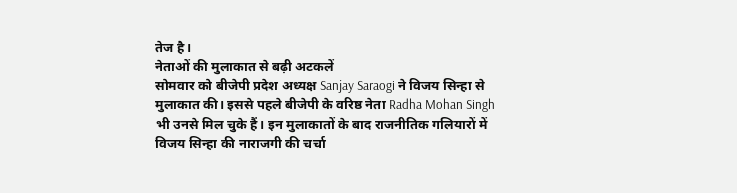तेज है।
नेताओं की मुलाकात से बढ़ी अटकलें
सोमवार को बीजेपी प्रदेश अध्यक्ष Sanjay Saraogi ने विजय सिन्हा से मुलाकात की। इससे पहले बीजेपी के वरिष्ठ नेता Radha Mohan Singh भी उनसे मिल चुके हैं। इन मुलाकातों के बाद राजनीतिक गलियारों में विजय सिन्हा की नाराजगी की चर्चा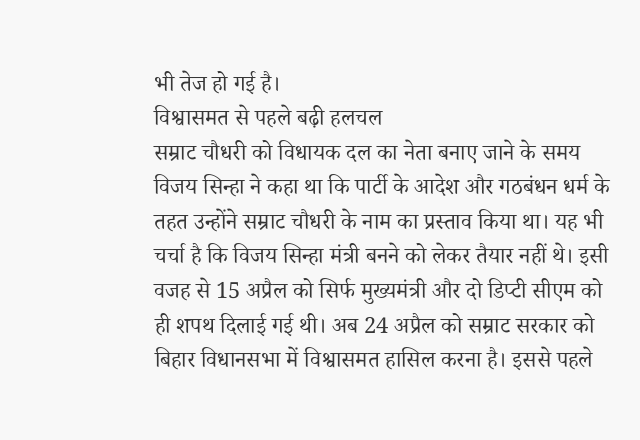भी तेज हो गई है।
विश्वासमत से पहले बढ़ी हलचल
सम्राट चौधरी को विधायक दल का नेता बनाए जाने के समय विजय सिन्हा ने कहा था कि पार्टी के आदेश और गठबंधन धर्म के तहत उन्होंने सम्राट चौधरी के नाम का प्रस्ताव किया था। यह भी चर्चा है कि विजय सिन्हा मंत्री बनने को लेकर तैयार नहीं थे। इसी वजह से 15 अप्रैल को सिर्फ मुख्यमंत्री और दो डिप्टी सीएम को ही शपथ दिलाई गई थी। अब 24 अप्रैल को सम्राट सरकार को बिहार विधानसभा में विश्वासमत हासिल करना है। इससे पहले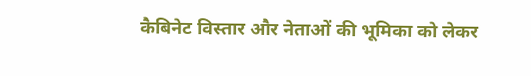कैबिनेट विस्तार और नेताओं की भूमिका को लेकर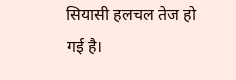सियासी हलचल तेज हो गई है।